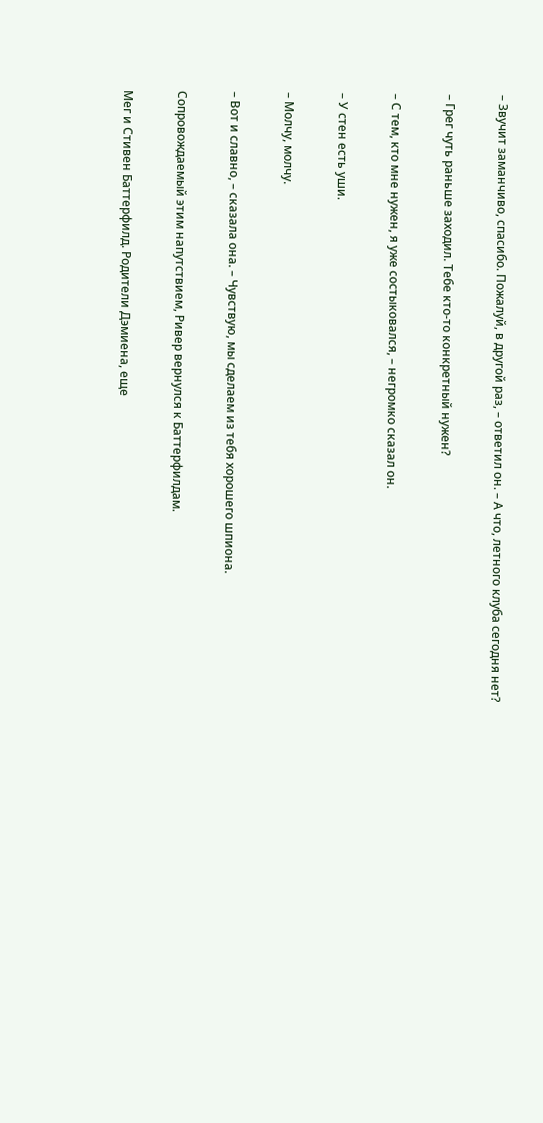– Звучит заманчиво, спасибо. Пожалуй, в другой раз, – ответил он. – А что, летного клуба сегодня нет?

– Грег чуть раньше заходил. Тебе кто-то конкретный нужен?

– С тем, кто мне нужен, я уже состыковался, – негромко сказал он.

– У стен есть уши.

– Молчу, молчу.

– Вот и славно, – сказала она. – Чувствую, мы сделаем из тебя хорошего шпиона.

Сопровождаемый этим напутствием, Ривер вернулся к Баттерфилдам.

Мег и Стивен Баттерфилд. Родители Дэмиена, еще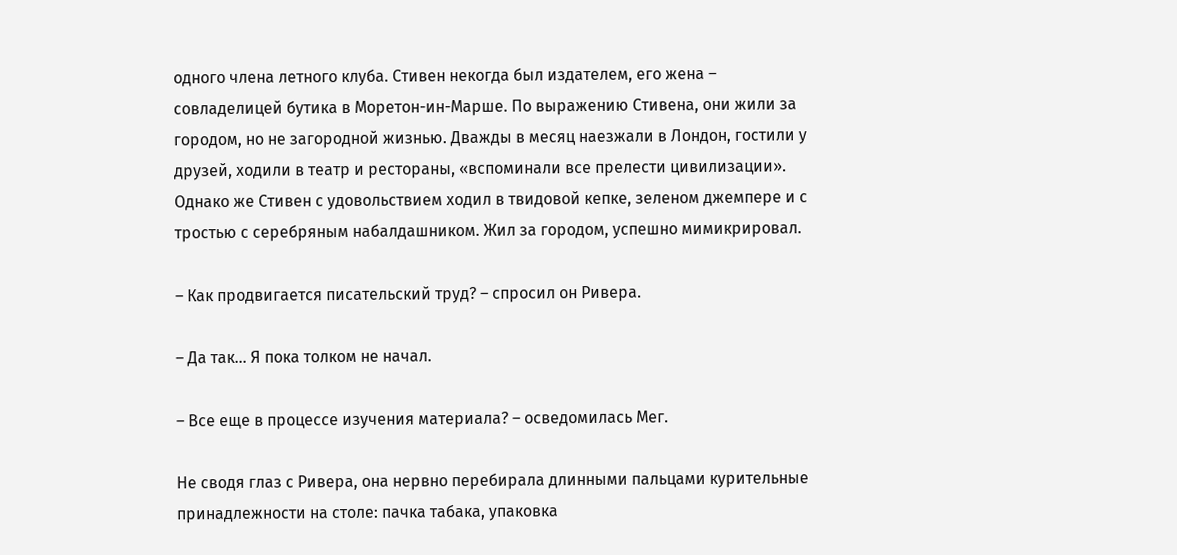одного члена летного клуба. Стивен некогда был издателем, его жена – совладелицей бутика в Моретон-ин-Марше. По выражению Стивена, они жили за городом, но не загородной жизнью. Дважды в месяц наезжали в Лондон, гостили у друзей, ходили в театр и рестораны, «вспоминали все прелести цивилизации». Однако же Стивен с удовольствием ходил в твидовой кепке, зеленом джемпере и с тростью с серебряным набалдашником. Жил за городом, успешно мимикрировал.

– Как продвигается писательский труд? – спросил он Ривера.

– Да так… Я пока толком не начал.

– Все еще в процессе изучения материала? – осведомилась Мег.

Не сводя глаз с Ривера, она нервно перебирала длинными пальцами курительные принадлежности на столе: пачка табака, упаковка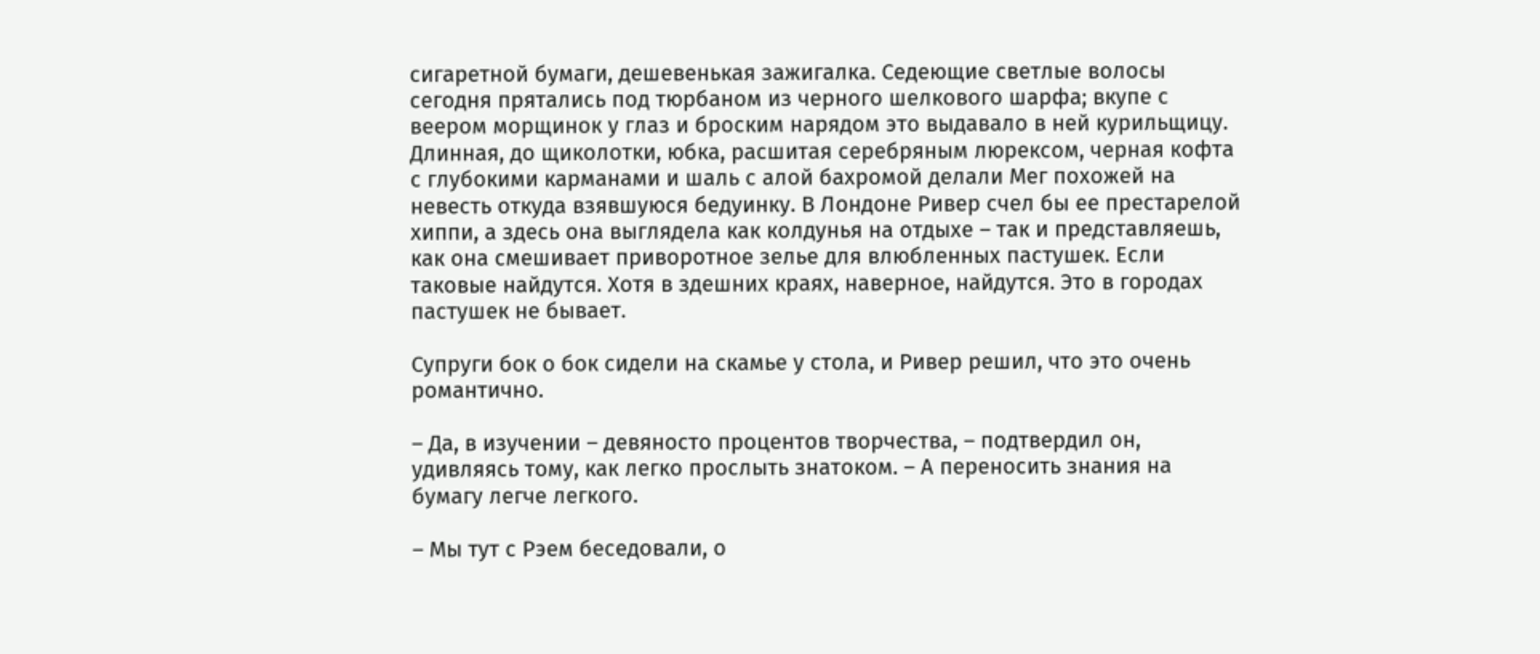сигаретной бумаги, дешевенькая зажигалка. Седеющие светлые волосы сегодня прятались под тюрбаном из черного шелкового шарфа; вкупе с веером морщинок у глаз и броским нарядом это выдавало в ней курильщицу. Длинная, до щиколотки, юбка, расшитая серебряным люрексом, черная кофта с глубокими карманами и шаль с алой бахромой делали Мег похожей на невесть откуда взявшуюся бедуинку. В Лондоне Ривер счел бы ее престарелой хиппи, а здесь она выглядела как колдунья на отдыхе – так и представляешь, как она смешивает приворотное зелье для влюбленных пастушек. Если таковые найдутся. Хотя в здешних краях, наверное, найдутся. Это в городах пастушек не бывает.

Супруги бок о бок сидели на скамье у стола, и Ривер решил, что это очень романтично.

– Да, в изучении – девяносто процентов творчества, – подтвердил он, удивляясь тому, как легко прослыть знатоком. – А переносить знания на бумагу легче легкого.

– Мы тут с Рэем беседовали, о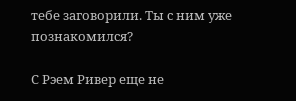тебе заговорили. Ты с ним уже познакомился?

С Рэем Ривер еще не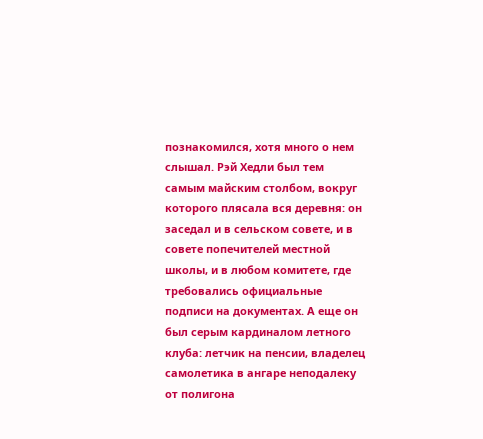познакомился, хотя много о нем слышал. Рэй Хедли был тем самым майским столбом, вокруг которого плясала вся деревня: он заседал и в сельском совете, и в совете попечителей местной школы, и в любом комитете, где требовались официальные подписи на документах. А еще он был серым кардиналом летного клуба: летчик на пенсии, владелец самолетика в ангаре неподалеку от полигона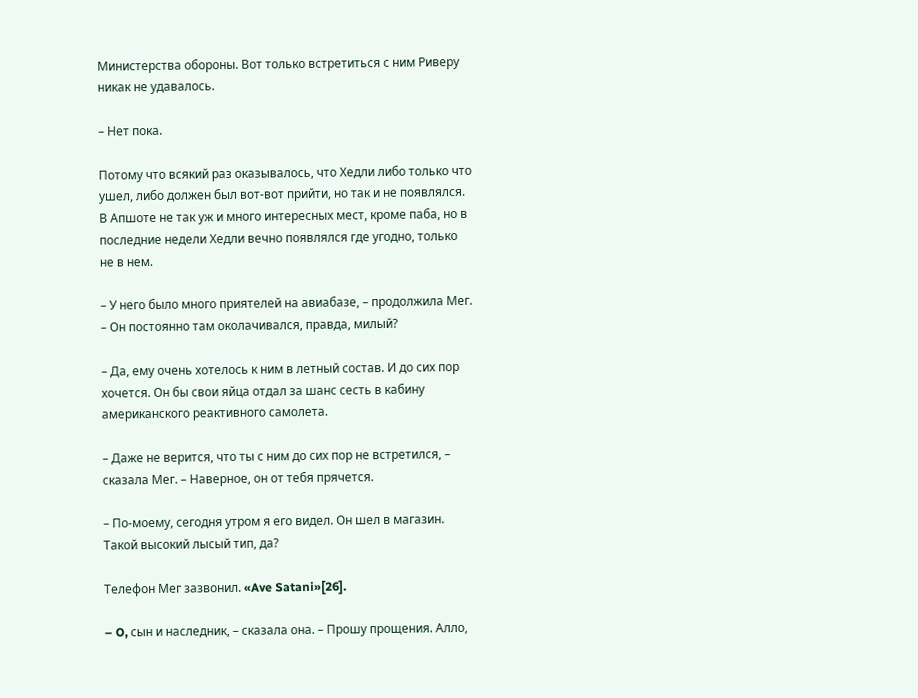Министерства обороны. Вот только встретиться с ним Риверу никак не удавалось.

– Нет пока.

Потому что всякий раз оказывалось, что Хедли либо только что ушел, либо должен был вот-вот прийти, но так и не появлялся. В Апшоте не так уж и много интересных мест, кроме паба, но в последние недели Хедли вечно появлялся где угодно, только не в нем.

– У него было много приятелей на авиабазе, – продолжила Мег. – Он постоянно там околачивался, правда, милый?

– Да, ему очень хотелось к ним в летный состав. И до сих пор хочется. Он бы свои яйца отдал за шанс сесть в кабину американского реактивного самолета.

– Даже не верится, что ты с ним до сих пор не встретился, – сказала Мег. – Наверное, он от тебя прячется.

– По-моему, сегодня утром я его видел. Он шел в магазин. Такой высокий лысый тип, да?

Телефон Мег зазвонил. «Ave Satani»[26].

– O, сын и наследник, – сказала она. – Прошу прощения. Алло,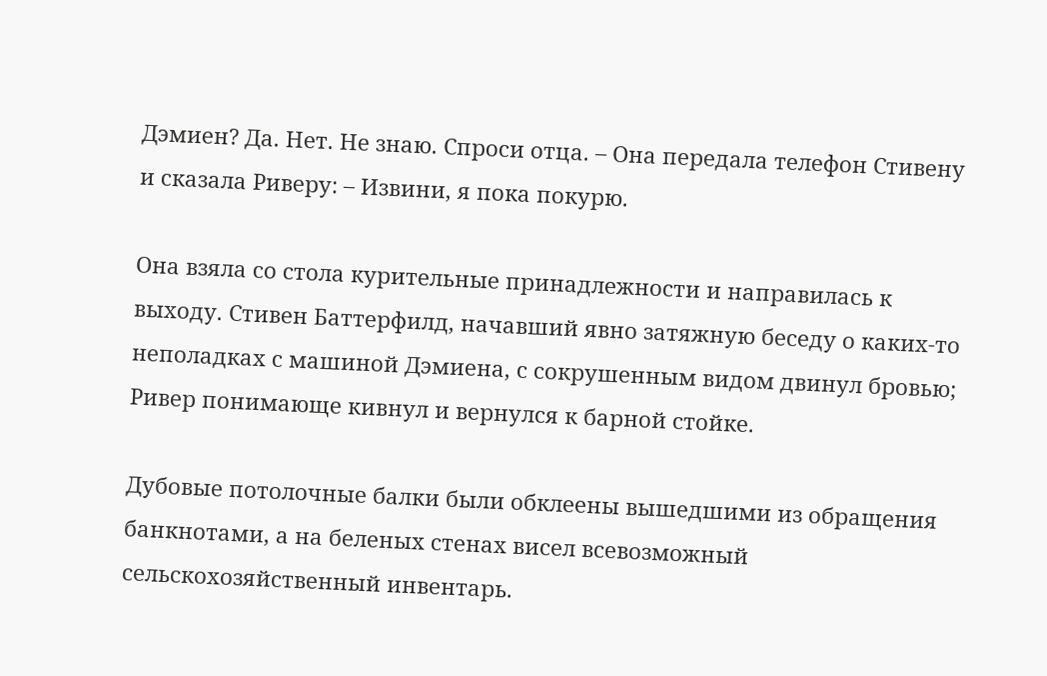Дэмиен? Да. Нет. Не знаю. Спроси отца. – Она передала телефон Стивену и сказала Риверу: – Извини, я пока покурю.

Она взяла со стола курительные принадлежности и направилась к выходу. Стивен Баттерфилд, начавший явно затяжную беседу о каких-то неполадках с машиной Дэмиена, с сокрушенным видом двинул бровью; Ривер понимающе кивнул и вернулся к барной стойке.

Дубовые потолочные балки были обклеены вышедшими из обращения банкнотами, а на беленых стенах висел всевозможный сельскохозяйственный инвентарь.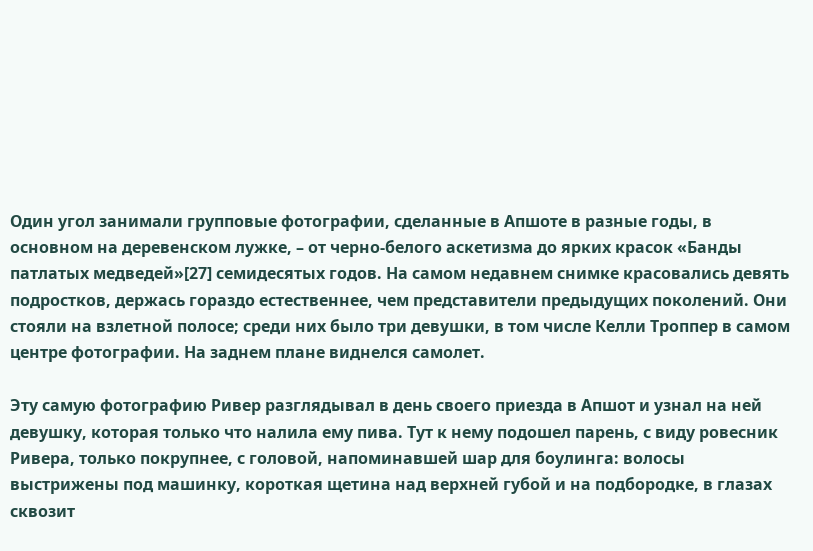Один угол занимали групповые фотографии, сделанные в Апшоте в разные годы, в основном на деревенском лужке, – от черно-белого аскетизма до ярких красок «Банды патлатых медведей»[27] семидесятых годов. На самом недавнем снимке красовались девять подростков, держась гораздо естественнее, чем представители предыдущих поколений. Они стояли на взлетной полосе; среди них было три девушки, в том числе Келли Троппер в самом центре фотографии. На заднем плане виднелся самолет.

Эту самую фотографию Ривер разглядывал в день своего приезда в Апшот и узнал на ней девушку, которая только что налила ему пива. Тут к нему подошел парень, с виду ровесник Ривера, только покрупнее, с головой, напоминавшей шар для боулинга: волосы выстрижены под машинку, короткая щетина над верхней губой и на подбородке, в глазах сквозит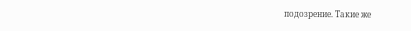подозрение. Такие же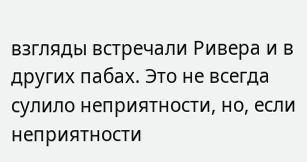взгляды встречали Ривера и в других пабах. Это не всегда сулило неприятности, но, если неприятности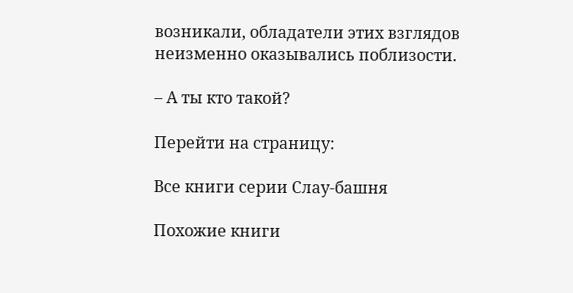возникали, обладатели этих взглядов неизменно оказывались поблизости.

– А ты кто такой?

Перейти на страницу:

Все книги серии Слау-башня

Похожие книги